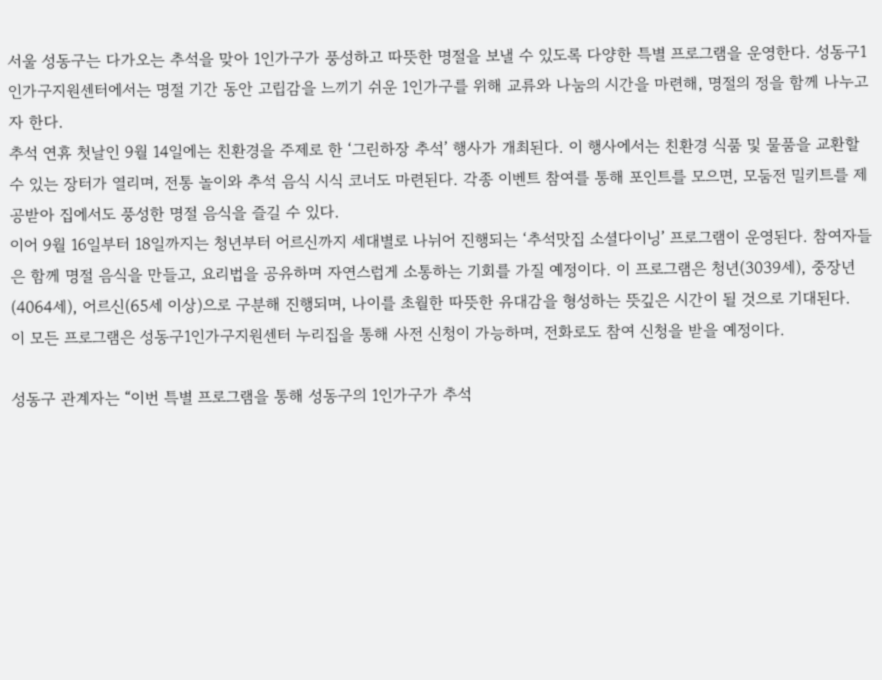서울 성동구는 다가오는 추석을 맞아 1인가구가 풍성하고 따뜻한 명절을 보낼 수 있도록 다양한 특별 프로그램을 운영한다. 성동구1인가구지원센터에서는 명절 기간 동안 고립감을 느끼기 쉬운 1인가구를 위해 교류와 나눔의 시간을 마련해, 명절의 정을 함께 나누고자 한다.
추석 연휴 첫날인 9월 14일에는 친환경을 주제로 한 ‘그린하장 추석’ 행사가 개최된다. 이 행사에서는 친환경 식품 및 물품을 교환할 수 있는 장터가 열리며, 전통 놀이와 추석 음식 시식 코너도 마련된다. 각종 이벤트 참여를 통해 포인트를 모으면, 모둠전 밀키트를 제공받아 집에서도 풍성한 명절 음식을 즐길 수 있다.
이어 9월 16일부터 18일까지는 청년부터 어르신까지 세대별로 나뉘어 진행되는 ‘추석맛집 소셜다이닝’ 프로그램이 운영된다. 참여자들은 함께 명절 음식을 만들고, 요리법을 공유하며 자연스럽게 소통하는 기회를 가질 예정이다. 이 프로그램은 청년(3039세), 중장년(4064세), 어르신(65세 이상)으로 구분해 진행되며, 나이를 초월한 따뜻한 유대감을 형성하는 뜻깊은 시간이 될 것으로 기대된다.
이 모든 프로그램은 성동구1인가구지원센터 누리집을 통해 사전 신청이 가능하며, 전화로도 참여 신청을 받을 예정이다.

성동구 관계자는 “이번 특별 프로그램을 통해 성동구의 1인가구가 추석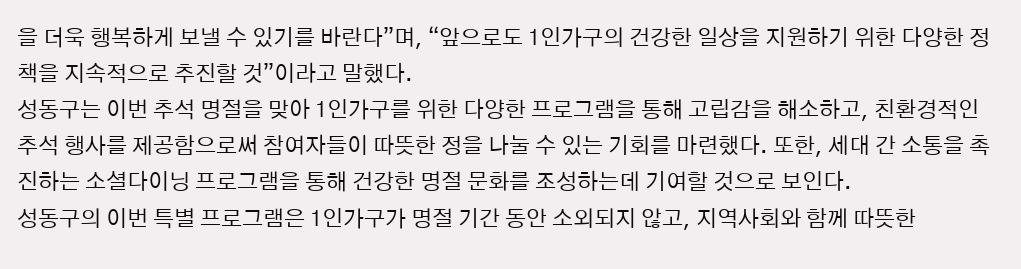을 더욱 행복하게 보낼 수 있기를 바란다”며, “앞으로도 1인가구의 건강한 일상을 지원하기 위한 다양한 정책을 지속적으로 추진할 것”이라고 말했다.
성동구는 이번 추석 명절을 맞아 1인가구를 위한 다양한 프로그램을 통해 고립감을 해소하고, 친환경적인 추석 행사를 제공함으로써 참여자들이 따뜻한 정을 나눌 수 있는 기회를 마련했다. 또한, 세대 간 소통을 촉진하는 소셜다이닝 프로그램을 통해 건강한 명절 문화를 조성하는데 기여할 것으로 보인다.
성동구의 이번 특별 프로그램은 1인가구가 명절 기간 동안 소외되지 않고, 지역사회와 함께 따뜻한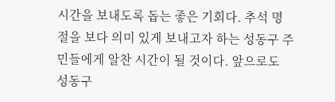시간을 보내도록 돕는 좋은 기회다. 추석 명절을 보다 의미 있게 보내고자 하는 성동구 주민들에게 알찬 시간이 될 것이다. 앞으로도 성동구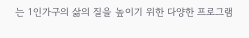는 1인가구의 삶의 질을 높이기 위한 다양한 프로그램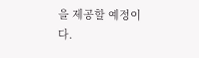을 제공할 예정이다.